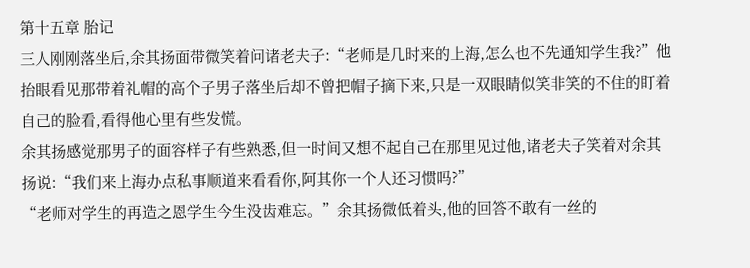第十五章 胎记
三人刚刚落坐后,余其扬面带微笑着问诸老夫子:“老师是几时来的上海,怎么也不先通知学生我?”他抬眼看见那带着礼帽的高个子男子落坐后却不曾把帽子摘下来,只是一双眼睛似笑非笑的不住的盯着自己的脸看,看得他心里有些发慌。
余其扬感觉那男子的面容样子有些熟悉,但一时间又想不起自己在那里见过他,诸老夫子笑着对余其扬说:“我们来上海办点私事顺道来看看你,阿其你一个人还习惯吗?”
“老师对学生的再造之恩学生今生没齿难忘。”余其扬微低着头,他的回答不敢有一丝的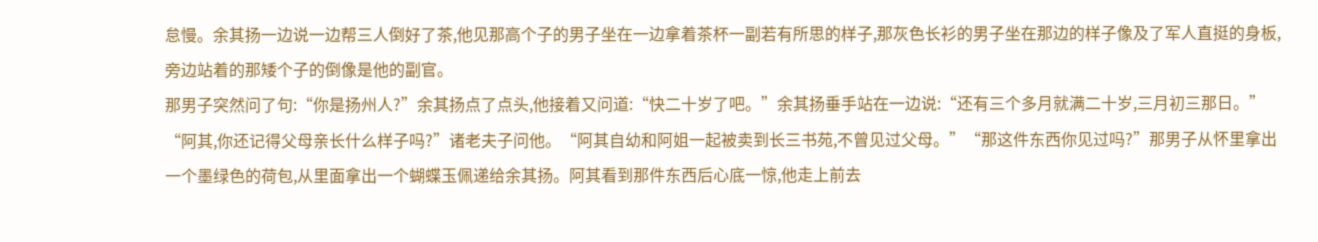怠慢。余其扬一边说一边帮三人倒好了茶,他见那高个子的男子坐在一边拿着茶杯一副若有所思的样子,那灰色长衫的男子坐在那边的样子像及了军人直挺的身板,旁边站着的那矮个子的倒像是他的副官。
那男子突然问了句:“你是扬州人?”余其扬点了点头,他接着又问道:“快二十岁了吧。”余其扬垂手站在一边说:“还有三个多月就满二十岁,三月初三那日。”
“阿其,你还记得父母亲长什么样子吗?”诸老夫子问他。“阿其自幼和阿姐一起被卖到长三书苑,不曾见过父母。”“那这件东西你见过吗?”那男子从怀里拿出一个墨绿色的荷包,从里面拿出一个蝴蝶玉佩递给余其扬。阿其看到那件东西后心底一惊,他走上前去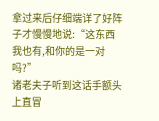拿过来后仔细端详了好阵子才慢慢地说:“这东西我也有,和你的是一对吗?”
诸老夫子听到这话手额头上直冒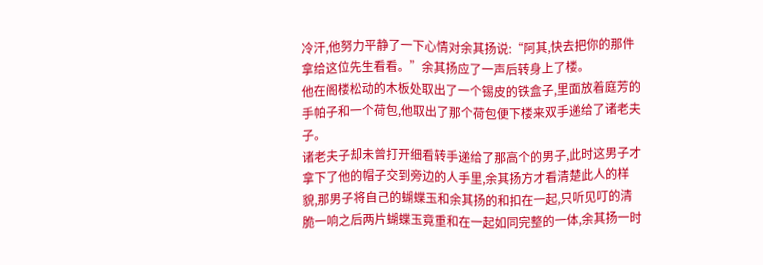冷汗,他努力平静了一下心情对余其扬说:“阿其,快去把你的那件拿给这位先生看看。”余其扬应了一声后转身上了楼。
他在阁楼松动的木板处取出了一个锡皮的铁盒子,里面放着庭芳的手帕子和一个荷包,他取出了那个荷包便下楼来双手递给了诸老夫子。
诸老夫子却未曾打开细看转手递给了那高个的男子,此时这男子才拿下了他的帽子交到旁边的人手里,余其扬方才看清楚此人的样貌,那男子将自己的蝴蝶玉和余其扬的和扣在一起,只听见叮的清脆一响之后两片蝴蝶玉竟重和在一起如同完整的一体,余其扬一时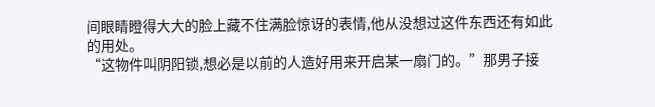间眼睛瞪得大大的脸上藏不住满脸惊讶的表情,他从没想过这件东西还有如此的用处。
“这物件叫阴阳锁,想必是以前的人造好用来开启某一扇门的。”那男子接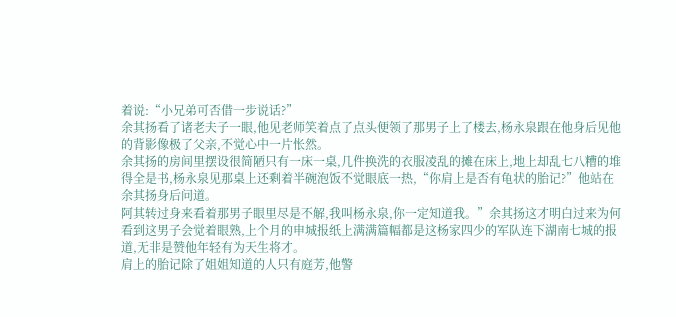着说:“小兄弟可否借一步说话?”
余其扬看了诸老夫子一眼,他见老师笑着点了点头便领了那男子上了楼去,杨永泉跟在他身后见他的背影像极了父亲,不觉心中一片怅然。
余其扬的房间里摆设很简陋只有一床一桌,几件换洗的衣服凌乱的摊在床上,地上却乱七八糟的堆得全是书,杨永泉见那桌上还剩着半碗泡饭不觉眼底一热,“你肩上是否有龟状的胎记?”他站在余其扬身后问道。
阿其转过身来看着那男子眼里尽是不解,我叫杨永泉,你一定知道我。”余其扬这才明白过来为何看到这男子会觉着眼熟,上个月的申城报纸上满满篇幅都是这杨家四少的军队连下湖南七城的报道,无非是赞他年轻有为天生将才。
肩上的胎记除了姐姐知道的人只有庭芳,他警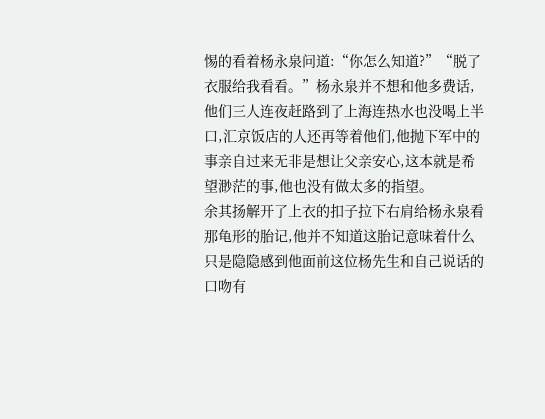惕的看着杨永泉问道:“你怎么知道?”“脱了衣服给我看看。”杨永泉并不想和他多费话,他们三人连夜赶路到了上海连热水也没喝上半口,汇京饭店的人还再等着他们,他抛下军中的事亲自过来无非是想让父亲安心,这本就是希望渺茫的事,他也没有做太多的指望。
余其扬解开了上衣的扣子拉下右肩给杨永泉看那龟形的胎记,他并不知道这胎记意味着什么只是隐隐感到他面前这位杨先生和自己说话的口吻有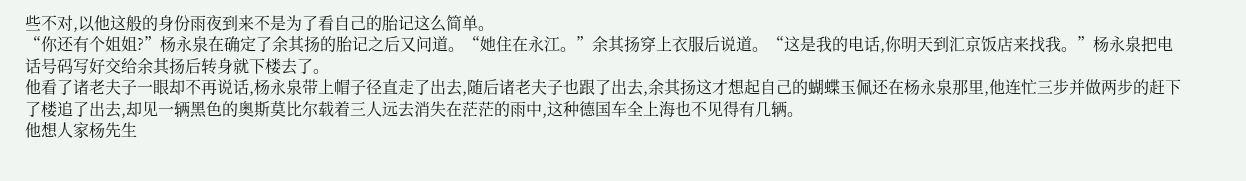些不对,以他这般的身份雨夜到来不是为了看自己的胎记这么简单。
“你还有个姐姐?”杨永泉在确定了余其扬的胎记之后又问道。“她住在永江。”余其扬穿上衣服后说道。“这是我的电话,你明天到汇京饭店来找我。”杨永泉把电话号码写好交给余其扬后转身就下楼去了。
他看了诸老夫子一眼却不再说话,杨永泉带上帽子径直走了出去,随后诸老夫子也跟了出去,余其扬这才想起自己的蝴蝶玉佩还在杨永泉那里,他连忙三步并做两步的赶下了楼追了出去,却见一辆黑色的奥斯莫比尔载着三人远去消失在茫茫的雨中,这种德国车全上海也不见得有几辆。
他想人家杨先生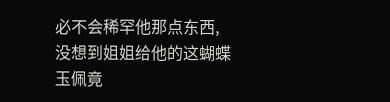必不会稀罕他那点东西,没想到姐姐给他的这蝴蝶玉佩竟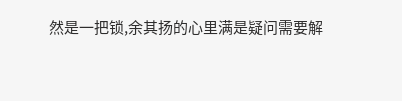然是一把锁,余其扬的心里满是疑问需要解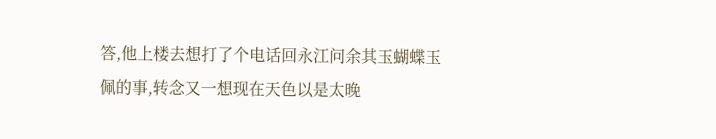答,他上楼去想打了个电话回永江问余其玉蝴蝶玉佩的事,转念又一想现在天色以是太晚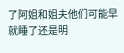了阿姐和姐夫他们可能早就睡了还是明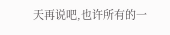天再说吧,也许所有的一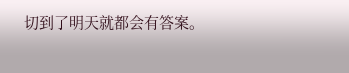切到了明天就都会有答案。